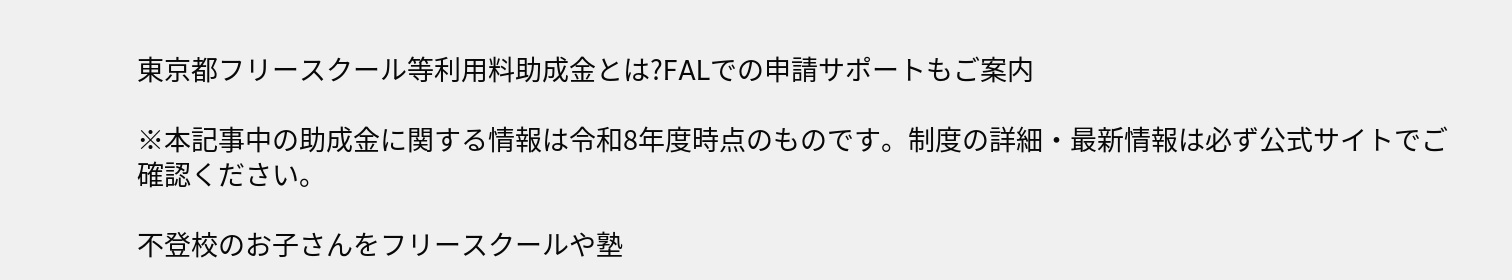東京都フリースクール等利用料助成金とは?FALでの申請サポートもご案内

※本記事中の助成金に関する情報は令和8年度時点のものです。制度の詳細・最新情報は必ず公式サイトでご確認ください。

不登校のお子さんをフリースクールや塾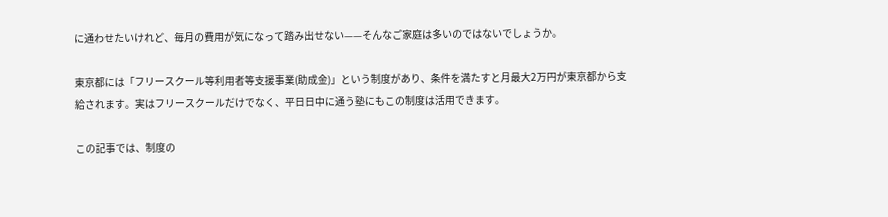に通わせたいけれど、毎月の費用が気になって踏み出せない——そんなご家庭は多いのではないでしょうか。

東京都には「フリースクール等利用者等支援事業(助成金)」という制度があり、条件を満たすと月最大2万円が東京都から支給されます。実はフリースクールだけでなく、平日日中に通う塾にもこの制度は活用できます。

この記事では、制度の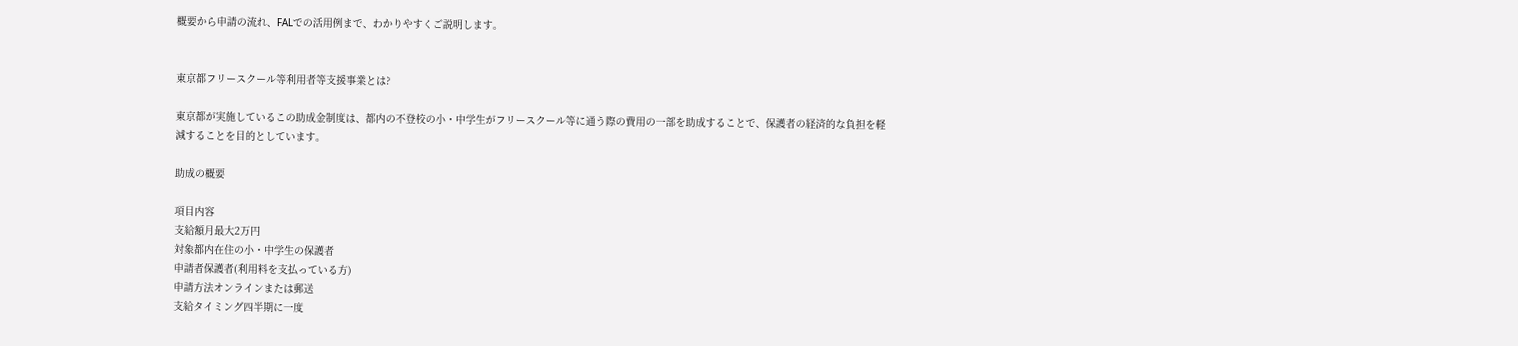概要から申請の流れ、FALでの活用例まで、わかりやすくご説明します。


東京都フリースクール等利用者等支援事業とは?

東京都が実施しているこの助成金制度は、都内の不登校の小・中学生がフリースクール等に通う際の費用の一部を助成することで、保護者の経済的な負担を軽減することを目的としています。

助成の概要

項目内容
支給額月最大2万円
対象都内在住の小・中学生の保護者
申請者保護者(利用料を支払っている方)
申請方法オンラインまたは郵送
支給タイミング四半期に一度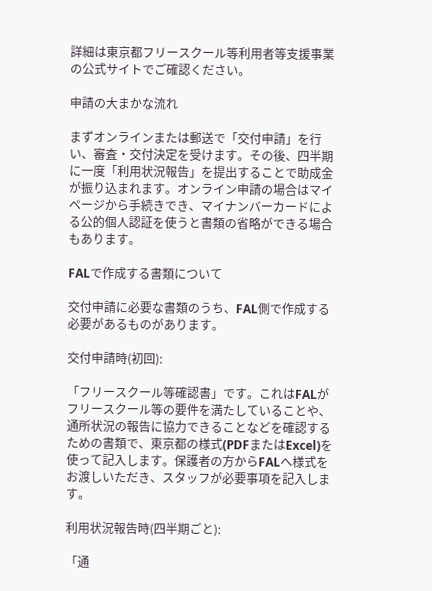詳細は東京都フリースクール等利用者等支援事業の公式サイトでご確認ください。

申請の大まかな流れ

まずオンラインまたは郵送で「交付申請」を行い、審査・交付決定を受けます。その後、四半期に一度「利用状況報告」を提出することで助成金が振り込まれます。オンライン申請の場合はマイページから手続きでき、マイナンバーカードによる公的個人認証を使うと書類の省略ができる場合もあります。

FALで作成する書類について

交付申請に必要な書類のうち、FAL側で作成する必要があるものがあります。

交付申請時(初回):

「フリースクール等確認書」です。これはFALがフリースクール等の要件を満たしていることや、通所状況の報告に協力できることなどを確認するための書類で、東京都の様式(PDFまたはExcel)を使って記入します。保護者の方からFALへ様式をお渡しいただき、スタッフが必要事項を記入します。

利用状況報告時(四半期ごと):

「通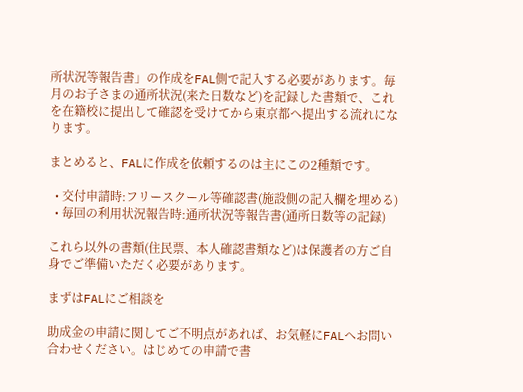所状況等報告書」の作成をFAL側で記入する必要があります。毎月のお子さまの通所状況(来た日数など)を記録した書類で、これを在籍校に提出して確認を受けてから東京都へ提出する流れになります。

まとめると、FALに作成を依頼するのは主にこの2種類です。

  • 交付申請時:フリースクール等確認書(施設側の記入欄を埋める)
  • 毎回の利用状況報告時:通所状況等報告書(通所日数等の記録)

これら以外の書類(住民票、本人確認書類など)は保護者の方ご自身でご準備いただく必要があります。

まずはFALにご相談を

助成金の申請に関してご不明点があれば、お気軽にFALへお問い合わせください。はじめての申請で書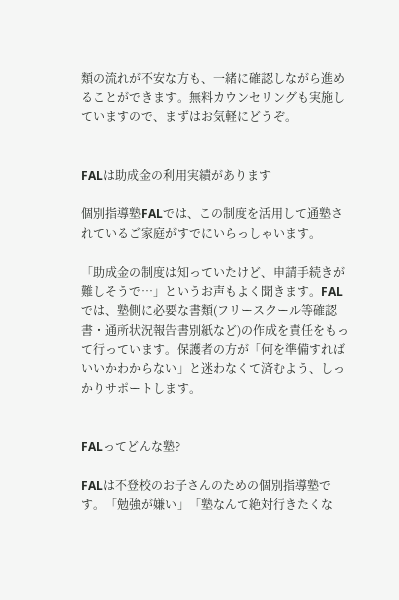類の流れが不安な方も、一緒に確認しながら進めることができます。無料カウンセリングも実施していますので、まずはお気軽にどうぞ。


FALは助成金の利用実績があります

個別指導塾FALでは、この制度を活用して通塾されているご家庭がすでにいらっしゃいます。

「助成金の制度は知っていたけど、申請手続きが難しそうで…」というお声もよく聞きます。FALでは、塾側に必要な書類(フリースクール等確認書・通所状況報告書別紙など)の作成を責任をもって行っています。保護者の方が「何を準備すればいいかわからない」と迷わなくて済むよう、しっかりサポートします。


FALってどんな塾?

FALは不登校のお子さんのための個別指導塾です。「勉強が嫌い」「塾なんて絶対行きたくな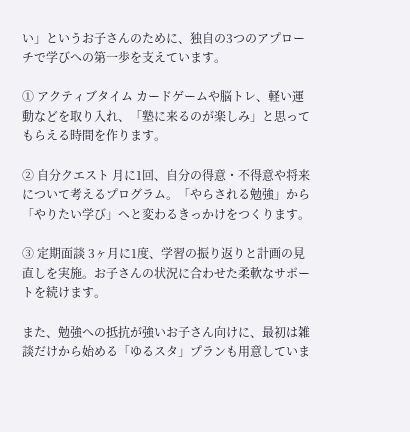い」というお子さんのために、独自の3つのアプローチで学びへの第一歩を支えています。

① アクティブタイム カードゲームや脳トレ、軽い運動などを取り入れ、「塾に来るのが楽しみ」と思ってもらえる時間を作ります。

② 自分クエスト 月に1回、自分の得意・不得意や将来について考えるプログラム。「やらされる勉強」から「やりたい学び」へと変わるきっかけをつくります。

③ 定期面談 3ヶ月に1度、学習の振り返りと計画の見直しを実施。お子さんの状況に合わせた柔軟なサポートを続けます。

また、勉強への抵抗が強いお子さん向けに、最初は雑談だけから始める「ゆるスタ」プランも用意していま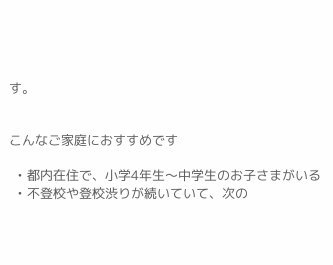す。


こんなご家庭におすすめです

  • 都内在住で、小学4年生〜中学生のお子さまがいる
  • 不登校や登校渋りが続いていて、次の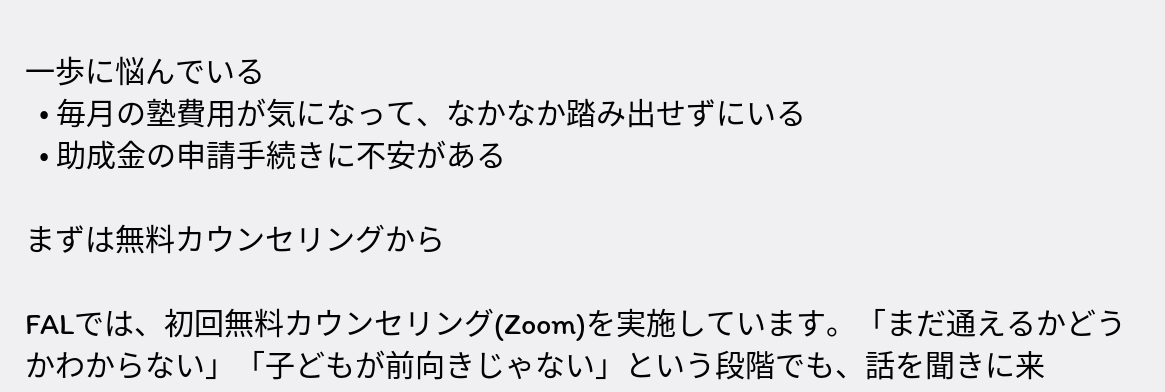一歩に悩んでいる
  • 毎月の塾費用が気になって、なかなか踏み出せずにいる
  • 助成金の申請手続きに不安がある

まずは無料カウンセリングから

FALでは、初回無料カウンセリング(Zoom)を実施しています。「まだ通えるかどうかわからない」「子どもが前向きじゃない」という段階でも、話を聞きに来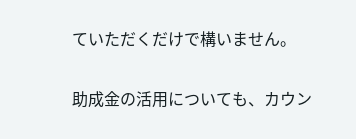ていただくだけで構いません。

助成金の活用についても、カウン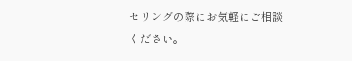セリングの際にお気軽にご相談ください。